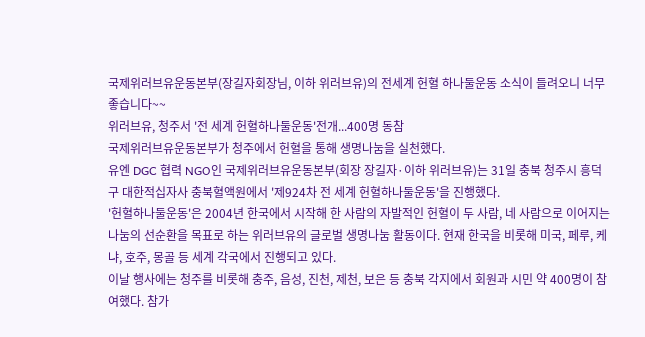국제위러브유운동본부(장길자회장님, 이하 위러브유)의 전세계 헌혈 하나둘운동 소식이 들려오니 너무 좋습니다~~
위러브유, 청주서 '전 세계 헌혈하나둘운동'전개...400명 동참
국제위러브유운동본부가 청주에서 헌혈을 통해 생명나눔을 실천했다.
유엔 DGC 협력 NGO인 국제위러브유운동본부(회장 장길자·이하 위러브유)는 31일 충북 청주시 흥덕구 대한적십자사 충북혈액원에서 '제924차 전 세계 헌혈하나둘운동'을 진행했다.
'헌혈하나둘운동'은 2004년 한국에서 시작해 한 사람의 자발적인 헌혈이 두 사람, 네 사람으로 이어지는 나눔의 선순환을 목표로 하는 위러브유의 글로벌 생명나눔 활동이다. 현재 한국을 비롯해 미국, 페루, 케냐, 호주, 몽골 등 세계 각국에서 진행되고 있다.
이날 행사에는 청주를 비롯해 충주, 음성, 진천, 제천, 보은 등 충북 각지에서 회원과 시민 약 400명이 참여했다. 참가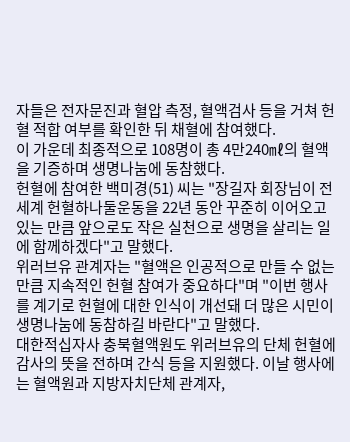자들은 전자문진과 혈압 측정, 혈액검사 등을 거쳐 헌혈 적합 여부를 확인한 뒤 채혈에 참여했다.
이 가운데 최종적으로 108명이 총 4만240㎖의 혈액을 기증하며 생명나눔에 동참했다.
헌혈에 참여한 백미경(51) 씨는 "장길자 회장님이 전 세계 헌혈하나둘운동을 22년 동안 꾸준히 이어오고 있는 만큼 앞으로도 작은 실천으로 생명을 살리는 일에 함께하겠다"고 말했다.
위러브유 관계자는 "혈액은 인공적으로 만들 수 없는 만큼 지속적인 헌혈 참여가 중요하다"며 "이번 행사를 계기로 헌혈에 대한 인식이 개선돼 더 많은 시민이 생명나눔에 동참하길 바란다"고 말했다.
대한적십자사 충북혈액원도 위러브유의 단체 헌혈에 감사의 뜻을 전하며 간식 등을 지원했다. 이날 행사에는 혈액원과 지방자치단체 관계자,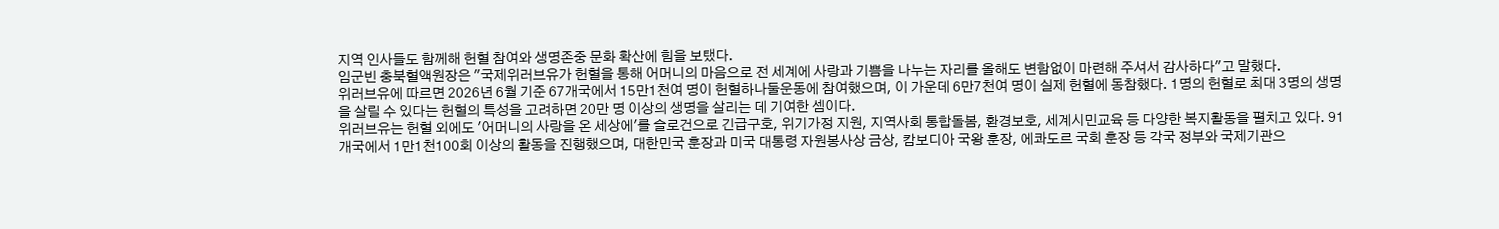지역 인사들도 함께해 헌혈 참여와 생명존중 문화 확산에 힘을 보탰다.
임군빈 충북혈액원장은 "국제위러브유가 헌혈을 통해 어머니의 마음으로 전 세계에 사랑과 기쁨을 나누는 자리를 올해도 변함없이 마련해 주셔서 감사하다"고 말했다.
위러브유에 따르면 2026년 6월 기준 67개국에서 15만1천여 명이 헌혈하나둘운동에 참여했으며, 이 가운데 6만7천여 명이 실제 헌혈에 동참했다. 1명의 헌혈로 최대 3명의 생명을 살릴 수 있다는 헌혈의 특성을 고려하면 20만 명 이상의 생명을 살리는 데 기여한 셈이다.
위러브유는 헌혈 외에도 '어머니의 사랑을 온 세상에'를 슬로건으로 긴급구호, 위기가정 지원, 지역사회 통합돌봄, 환경보호, 세계시민교육 등 다양한 복지활동을 펼치고 있다. 91개국에서 1만1천100회 이상의 활동을 진행했으며, 대한민국 훈장과 미국 대통령 자원봉사상 금상, 캄보디아 국왕 훈장, 에콰도르 국회 훈장 등 각국 정부와 국제기관으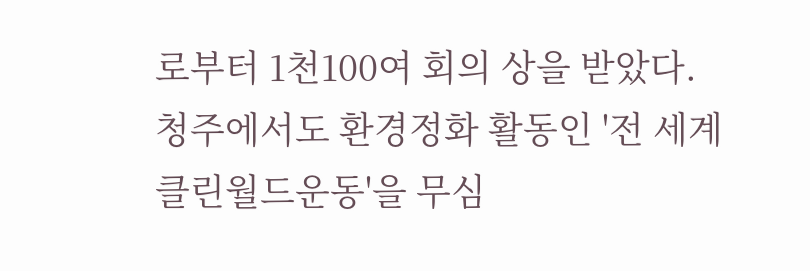로부터 1천100여 회의 상을 받았다.
청주에서도 환경정화 활동인 '전 세계 클린월드운동'을 무심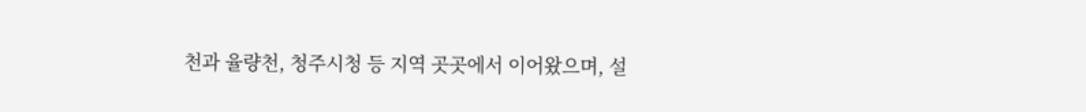천과 율량천, 청주시청 등 지역 곳곳에서 이어왔으며, 설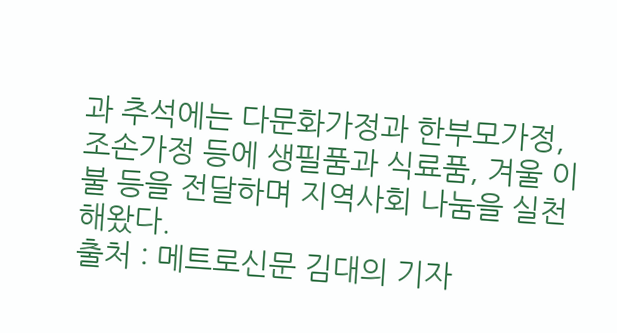과 추석에는 다문화가정과 한부모가정, 조손가정 등에 생필품과 식료품, 겨울 이불 등을 전달하며 지역사회 나눔을 실천해왔다.
출처 : 메트로신문 김대의 기자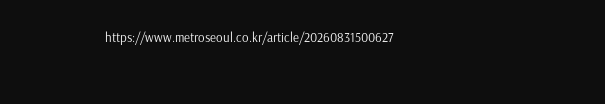https://www.metroseoul.co.kr/article/20260831500627